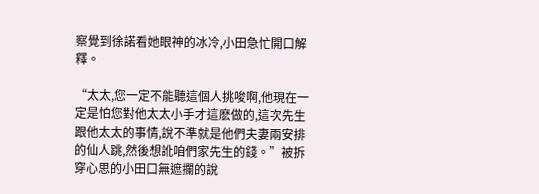察覺到徐諾看她眼神的冰冷,小田急忙開口解釋。

“太太,您一定不能聽這個人挑唆啊,他現在一定是怕您對他太太小手才這麽做的,這次先生跟他太太的事情,說不準就是他們夫妻兩安排的仙人跳,然後想訛咱們家先生的錢。”被拆穿心思的小田口無遮攔的說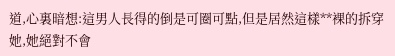道,心裏暗想:這男人長得的倒是可圈可點,但是居然這樣**裸的拆穿她,她絕對不會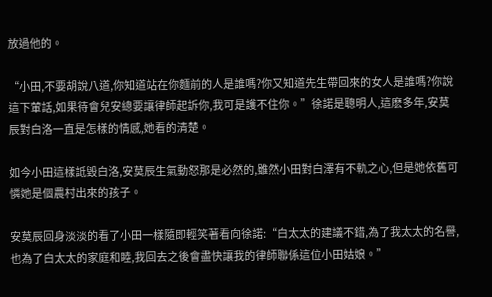放過他的。

“小田,不要胡說八道,你知道站在你麵前的人是誰嗎?你又知道先生帶回來的女人是誰嗎?你說這下葷話,如果待會兒安總要讓律師起訴你,我可是護不住你。”徐諾是聰明人,這麽多年,安莫辰對白洛一直是怎樣的情感,她看的清楚。

如今小田這樣詆毀白洛,安莫辰生氣動怒那是必然的,雖然小田對白澤有不軌之心,但是她依舊可憐她是個農村出來的孩子。

安莫辰回身淡淡的看了小田一樣隨即輕笑著看向徐諾:“白太太的建議不錯,為了我太太的名譽,也為了白太太的家庭和睦,我回去之後會盡快讓我的律師聯係這位小田姑娘。”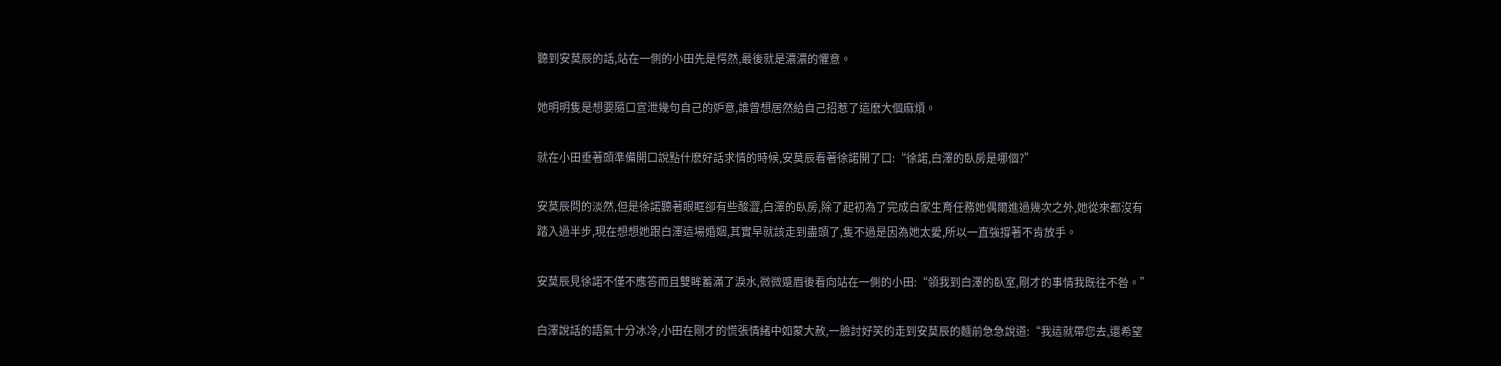聽到安莫辰的話,站在一側的小田先是愕然,最後就是濃濃的懼意。

她明明隻是想要隨口宣泄幾句自己的妒意,誰曾想居然給自己招惹了這麽大個麻煩。

就在小田垂著頭準備開口說點什麽好話求情的時候,安莫辰看著徐諾開了口:“徐諾,白澤的臥房是哪個?”

安莫辰問的淡然,但是徐諾聽著眼眶卻有些酸澀,白澤的臥房,除了起初為了完成白家生育任務她偶爾進過幾次之外,她從來都沒有踏入過半步,現在想想她跟白澤這場婚姻,其實早就該走到盡頭了,隻不過是因為她太愛,所以一直強撐著不肯放手。

安莫辰見徐諾不僅不應答而且雙眸蓄滿了淚水,微微蹙眉後看向站在一側的小田:“領我到白澤的臥室,剛才的事情我既往不咎。”

白澤說話的語氣十分冰冷,小田在剛才的慌張情緒中如蒙大赦,一臉討好笑的走到安莫辰的麵前急急說道:“我這就帶您去,還希望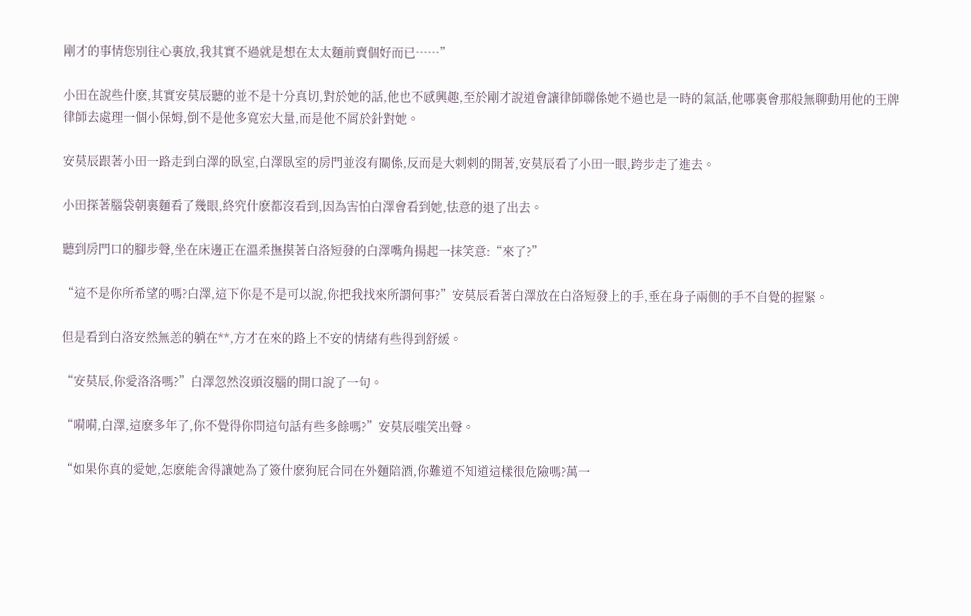剛才的事情您別往心裏放,我其實不過就是想在太太麵前賣個好而已……”

小田在說些什麽,其實安莫辰聽的並不是十分真切,對於她的話,他也不感興趣,至於剛才說道會讓律師聯係她不過也是一時的氣話,他哪裏會那般無聊動用他的王牌律師去處理一個小保姆,倒不是他多寬宏大量,而是他不屑於針對她。

安莫辰跟著小田一路走到白澤的臥室,白澤臥室的房門並沒有關係,反而是大刺刺的開著,安莫辰看了小田一眼,跨步走了進去。

小田探著腦袋朝裏麵看了幾眼,終究什麽都沒看到,因為害怕白澤會看到她,怯意的退了出去。

聽到房門口的腳步聲,坐在床邊正在溫柔撫摸著白洛短發的白澤嘴角揚起一抹笑意:“來了?”

“這不是你所希望的嗎?白澤,這下你是不是可以說,你把我找來所謂何事?”安莫辰看著白澤放在白洛短發上的手,垂在身子兩側的手不自覺的握緊。

但是看到白洛安然無恙的躺在**,方才在來的路上不安的情緒有些得到舒緩。

“安莫辰,你愛洛洛嗎?”白澤忽然沒頭沒腦的開口說了一句。

“嗬嗬,白澤,這麽多年了,你不覺得你問這句話有些多餘嗎?”安莫辰嗤笑出聲。

“如果你真的愛她,怎麽能舍得讓她為了簽什麽狗屁合同在外麵陪酒,你難道不知道這樣很危險嗎?萬一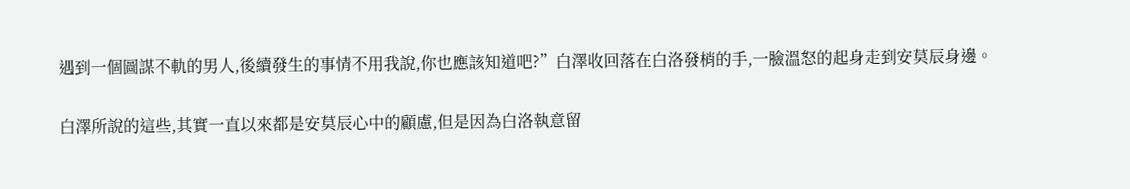遇到一個圖謀不軌的男人,後續發生的事情不用我說,你也應該知道吧?”白澤收回落在白洛發梢的手,一臉溫怒的起身走到安莫辰身邊。

白澤所說的這些,其實一直以來都是安莫辰心中的顧慮,但是因為白洛執意留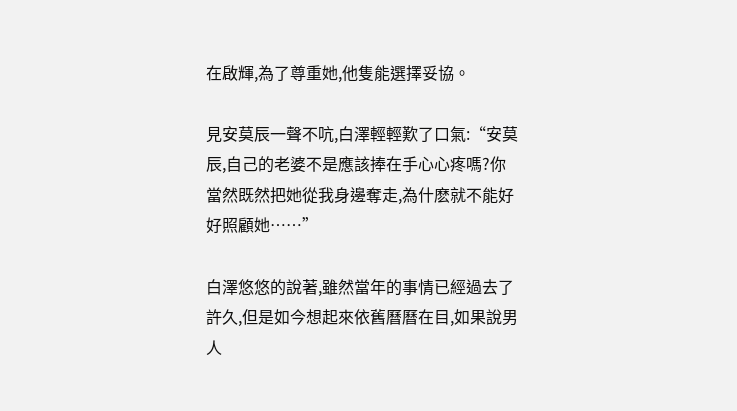在啟輝,為了尊重她,他隻能選擇妥協。

見安莫辰一聲不吭,白澤輕輕歎了口氣:“安莫辰,自己的老婆不是應該捧在手心心疼嗎?你當然既然把她從我身邊奪走,為什麽就不能好好照顧她……”

白澤悠悠的說著,雖然當年的事情已經過去了許久,但是如今想起來依舊曆曆在目,如果說男人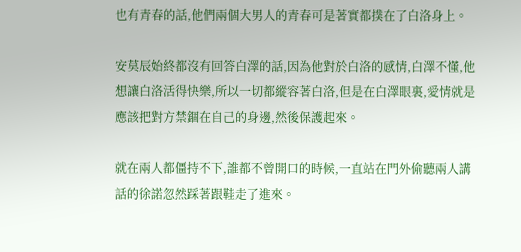也有青春的話,他們兩個大男人的青春可是著實都撲在了白洛身上。

安莫辰始終都沒有回答白澤的話,因為他對於白洛的感情,白澤不懂,他想讓白洛活得快樂,所以一切都縱容著白洛,但是在白澤眼裏,愛情就是應該把對方禁錮在自己的身邊,然後保護起來。

就在兩人都僵持不下,誰都不曾開口的時候,一直站在門外偷聽兩人講話的徐諾忽然踩著跟鞋走了進來。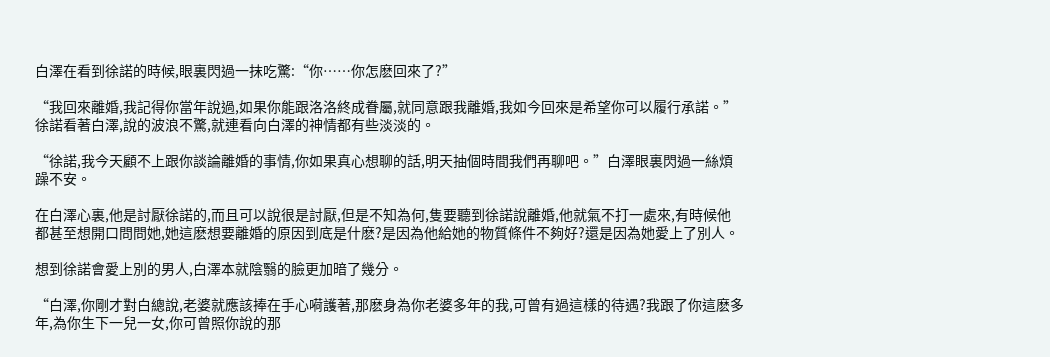白澤在看到徐諾的時候,眼裏閃過一抹吃驚:“你……你怎麽回來了?”

“我回來離婚,我記得你當年說過,如果你能跟洛洛終成眷屬,就同意跟我離婚,我如今回來是希望你可以履行承諾。”徐諾看著白澤,說的波浪不驚,就連看向白澤的神情都有些淡淡的。

“徐諾,我今天顧不上跟你談論離婚的事情,你如果真心想聊的話,明天抽個時間我們再聊吧。”白澤眼裏閃過一絲煩躁不安。

在白澤心裏,他是討厭徐諾的,而且可以說很是討厭,但是不知為何,隻要聽到徐諾說離婚,他就氣不打一處來,有時候他都甚至想開口問問她,她這麽想要離婚的原因到底是什麽?是因為他給她的物質條件不夠好?還是因為她愛上了別人。

想到徐諾會愛上別的男人,白澤本就陰翳的臉更加暗了幾分。

“白澤,你剛才對白總說,老婆就應該捧在手心嗬護著,那麽身為你老婆多年的我,可曾有過這樣的待遇?我跟了你這麽多年,為你生下一兒一女,你可曾照你說的那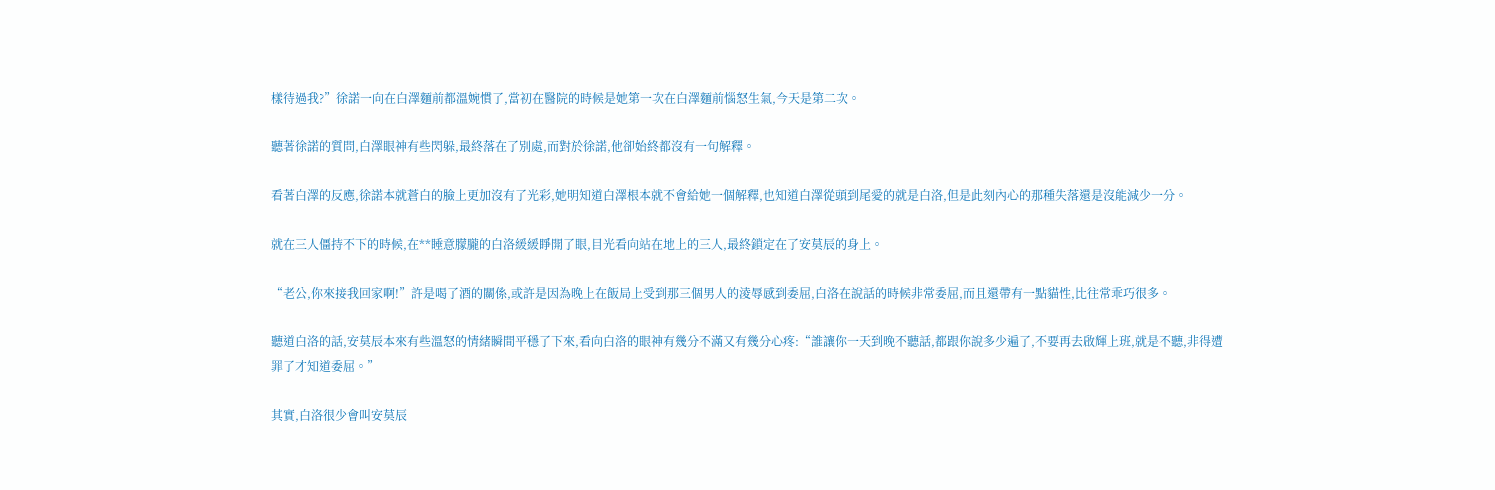樣待過我?”徐諾一向在白澤麵前都溫婉慣了,當初在醫院的時候是她第一次在白澤麵前惱怒生氣,今天是第二次。

聽著徐諾的質問,白澤眼神有些閃躲,最終落在了別處,而對於徐諾,他卻始終都沒有一句解釋。

看著白澤的反應,徐諾本就蒼白的臉上更加沒有了光彩,她明知道白澤根本就不會給她一個解釋,也知道白澤從頭到尾愛的就是白洛,但是此刻內心的那種失落還是沒能減少一分。

就在三人僵持不下的時候,在**睡意朦朧的白洛緩緩睜開了眼,目光看向站在地上的三人,最終鎖定在了安莫辰的身上。

“老公,你來接我回家啊!”許是喝了酒的關係,或許是因為晚上在飯局上受到那三個男人的淩辱感到委屈,白洛在說話的時候非常委屈,而且還帶有一點貓性,比往常乖巧很多。

聽道白洛的話,安莫辰本來有些溫怒的情緒瞬間平穩了下來,看向白洛的眼神有幾分不滿又有幾分心疼:“誰讓你一天到晚不聽話,都跟你說多少遍了,不要再去啟輝上班,就是不聽,非得遭罪了才知道委屈。”

其實,白洛很少會叫安莫辰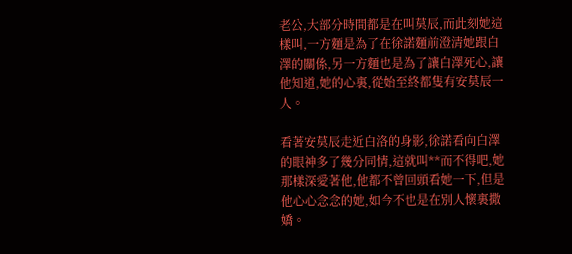老公,大部分時間都是在叫莫辰,而此刻她這樣叫,一方麵是為了在徐諾麵前澄清她跟白澤的關係,另一方麵也是為了讓白澤死心,讓他知道,她的心裏,從始至終都隻有安莫辰一人。

看著安莫辰走近白洛的身影,徐諾看向白澤的眼神多了幾分同情,這就叫**而不得吧,她那樣深愛著他,他都不曾回頭看她一下,但是他心心念念的她,如今不也是在別人懷裏撒嬌。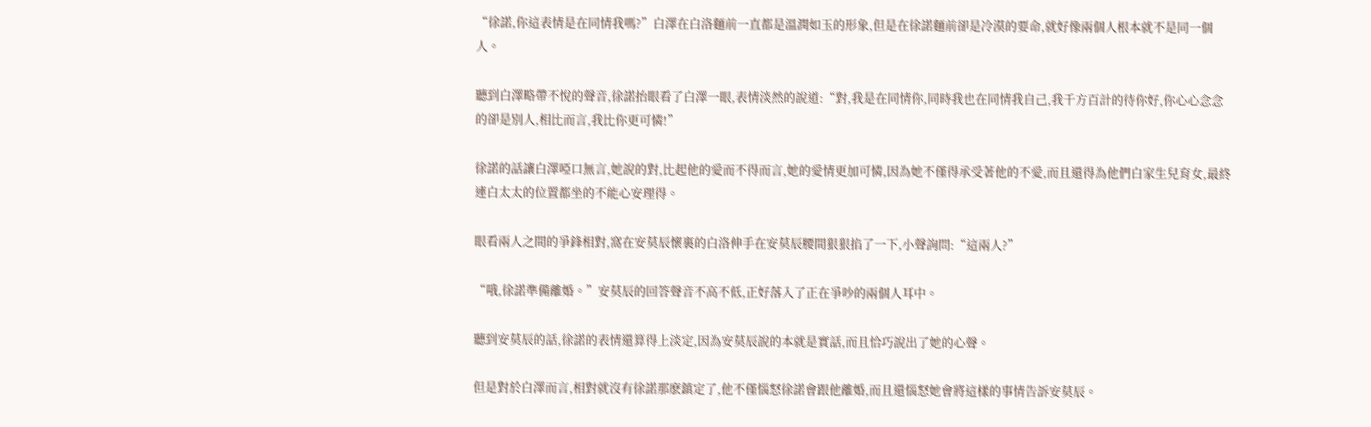“徐諾,你這表情是在同情我嗎?”白澤在白洛麵前一直都是溫潤如玉的形象,但是在徐諾麵前卻是冷漠的要命,就好像兩個人根本就不是同一個人。

聽到白澤略帶不悅的聲音,徐諾抬眼看了白澤一眼,表情淡然的說道:“對,我是在同情你,同時我也在同情我自己,我千方百計的待你好,你心心念念的卻是別人,相比而言,我比你更可憐!”

徐諾的話讓白澤啞口無言,她說的對,比起他的愛而不得而言,她的愛情更加可憐,因為她不僅得承受著他的不愛,而且還得為他們白家生兒育女,最終連白太太的位置都坐的不能心安理得。

眼看兩人之間的爭鋒相對,窩在安莫辰懷裏的白洛伸手在安莫辰腰間狠狠掐了一下,小聲詢問:“這兩人?”

“哦,徐諾準備離婚。”安莫辰的回答聲音不高不低,正好落入了正在爭吵的兩個人耳中。

聽到安莫辰的話,徐諾的表情還算得上淡定,因為安莫辰說的本就是實話,而且恰巧說出了她的心聲。

但是對於白澤而言,相對就沒有徐諾那麽鎮定了,他不僅惱怒徐諾會跟他離婚,而且還惱怒她會將這樣的事情告訴安莫辰。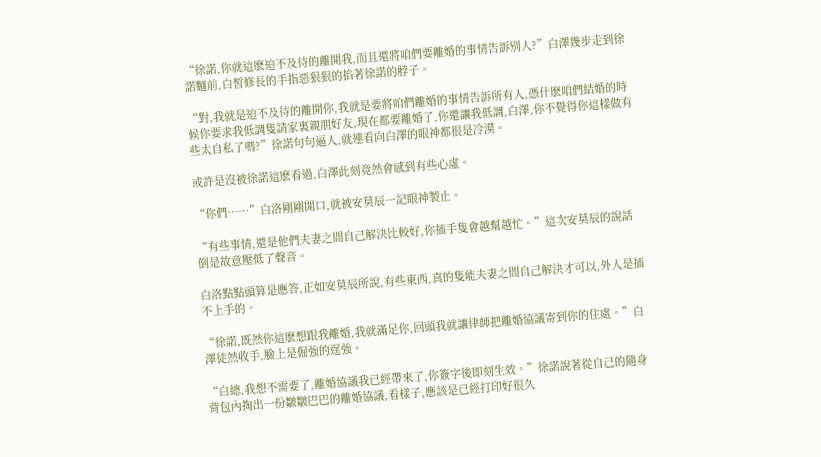“徐諾,你就這麽迫不及待的離開我,而且還將咱們要離婚的事情告訴別人?”白澤幾步走到徐諾麵前,白皙修長的手指惡狠狠的掐著徐諾的脖子。

“對,我就是迫不及待的離開你,我就是要將咱們離婚的事情告訴所有人,憑什麽咱們結婚的時候你要求我低調隻請家裏親朋好友,現在都要離婚了,你還讓我低調,白澤,你不覺得你這樣做有些太自私了嗎?”徐諾句句逼人,就連看向白澤的眼神都很是冷漠。

或許是沒被徐諾這麽看過,白澤此刻竟然會感到有些心虛。

“你們……”白洛剛剛開口,就被安莫辰一記眼神製止。

“有些事情,還是他們夫妻之間自己解決比較好,你插手隻會越幫越忙。”這次安莫辰的說話倒是故意壓低了聲音。

白洛點點頭算是應答,正如安莫辰所說,有些東西,真的隻能夫妻之間自己解決才可以,外人是插不上手的。

“徐諾,既然你這麽想跟我離婚,我就滿足你,回頭我就讓律師把離婚協議寄到你的住處。”白澤徒然收手,臉上是倔強的逞強。

“白總,我想不需要了,離婚協議我已經帶來了,你簽字後即刻生效。”徐諾說著從自己的隨身背包內掏出一份皺皺巴巴的離婚協議,看樣子,應該是已經打印好很久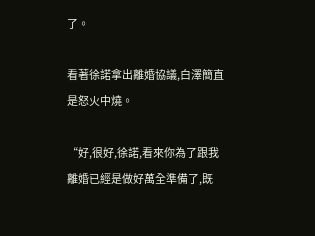了。

看著徐諾拿出離婚協議,白澤簡直是怒火中燒。

“好,很好,徐諾,看來你為了跟我離婚已經是做好萬全準備了,既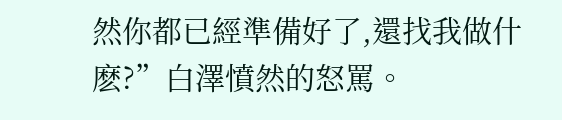然你都已經準備好了,還找我做什麽?”白澤憤然的怒罵。